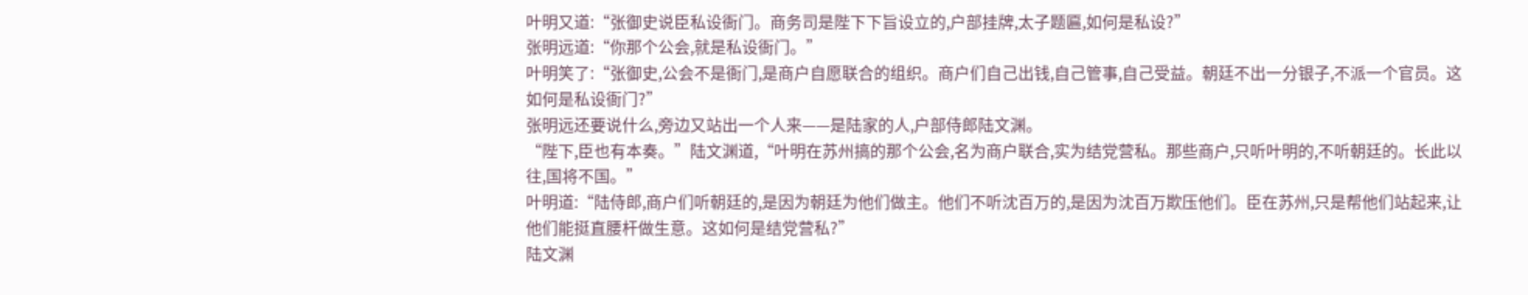叶明又道:“张御史说臣私设衙门。商务司是陛下下旨设立的,户部挂牌,太子题匾,如何是私设?”
张明远道:“你那个公会,就是私设衙门。”
叶明笑了:“张御史,公会不是衙门,是商户自愿联合的组织。商户们自己出钱,自己管事,自己受益。朝廷不出一分银子,不派一个官员。这如何是私设衙门?”
张明远还要说什么,旁边又站出一个人来——是陆家的人,户部侍郎陆文渊。
“陛下,臣也有本奏。”陆文渊道,“叶明在苏州搞的那个公会,名为商户联合,实为结党营私。那些商户,只听叶明的,不听朝廷的。长此以往,国将不国。”
叶明道:“陆侍郎,商户们听朝廷的,是因为朝廷为他们做主。他们不听沈百万的,是因为沈百万欺压他们。臣在苏州,只是帮他们站起来,让他们能挺直腰杆做生意。这如何是结党营私?”
陆文渊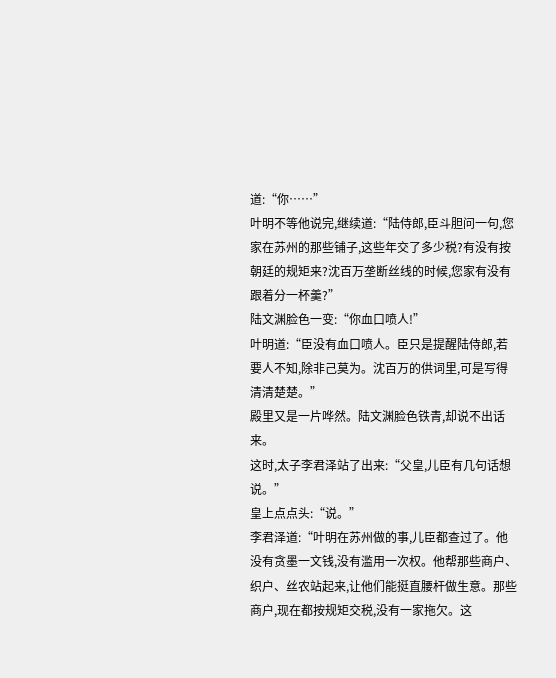道:“你……”
叶明不等他说完,继续道:“陆侍郎,臣斗胆问一句,您家在苏州的那些铺子,这些年交了多少税?有没有按朝廷的规矩来?沈百万垄断丝线的时候,您家有没有跟着分一杯羹?”
陆文渊脸色一变:“你血口喷人!”
叶明道:“臣没有血口喷人。臣只是提醒陆侍郎,若要人不知,除非己莫为。沈百万的供词里,可是写得清清楚楚。”
殿里又是一片哗然。陆文渊脸色铁青,却说不出话来。
这时,太子李君泽站了出来:“父皇,儿臣有几句话想说。”
皇上点点头:“说。”
李君泽道:“叶明在苏州做的事,儿臣都查过了。他没有贪墨一文钱,没有滥用一次权。他帮那些商户、织户、丝农站起来,让他们能挺直腰杆做生意。那些商户,现在都按规矩交税,没有一家拖欠。这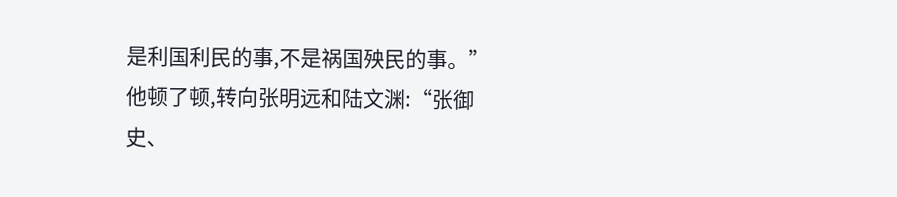是利国利民的事,不是祸国殃民的事。”
他顿了顿,转向张明远和陆文渊:“张御史、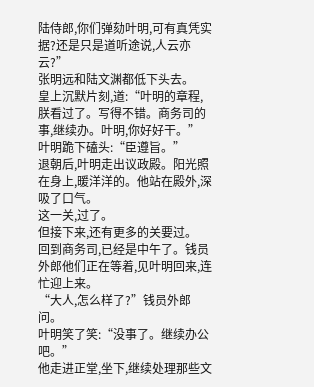陆侍郎,你们弹劾叶明,可有真凭实据?还是只是道听途说,人云亦云?”
张明远和陆文渊都低下头去。
皇上沉默片刻,道:“叶明的章程,朕看过了。写得不错。商务司的事,继续办。叶明,你好好干。”
叶明跪下磕头:“臣遵旨。”
退朝后,叶明走出议政殿。阳光照在身上,暖洋洋的。他站在殿外,深吸了口气。
这一关,过了。
但接下来,还有更多的关要过。
回到商务司,已经是中午了。钱员外郎他们正在等着,见叶明回来,连忙迎上来。
“大人,怎么样了?”钱员外郎问。
叶明笑了笑:“没事了。继续办公吧。”
他走进正堂,坐下,继续处理那些文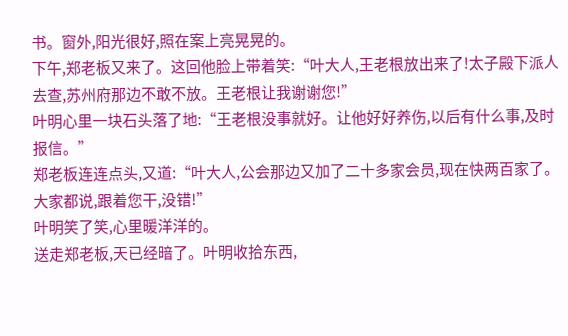书。窗外,阳光很好,照在案上亮晃晃的。
下午,郑老板又来了。这回他脸上带着笑:“叶大人,王老根放出来了!太子殿下派人去查,苏州府那边不敢不放。王老根让我谢谢您!”
叶明心里一块石头落了地:“王老根没事就好。让他好好养伤,以后有什么事,及时报信。”
郑老板连连点头,又道:“叶大人,公会那边又加了二十多家会员,现在快两百家了。大家都说,跟着您干,没错!”
叶明笑了笑,心里暖洋洋的。
送走郑老板,天已经暗了。叶明收拾东西,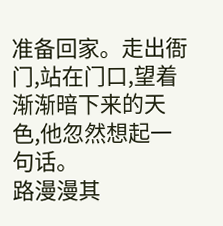准备回家。走出衙门,站在门口,望着渐渐暗下来的天色,他忽然想起一句话。
路漫漫其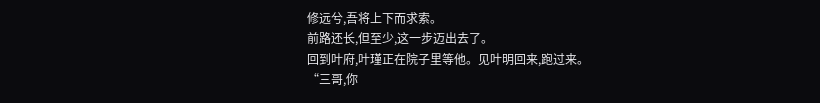修远兮,吾将上下而求索。
前路还长,但至少,这一步迈出去了。
回到叶府,叶瑾正在院子里等他。见叶明回来,跑过来。
“三哥,你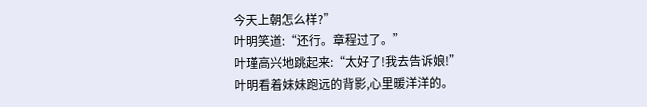今天上朝怎么样?”
叶明笑道:“还行。章程过了。”
叶瑾高兴地跳起来:“太好了!我去告诉娘!”
叶明看着妹妹跑远的背影,心里暖洋洋的。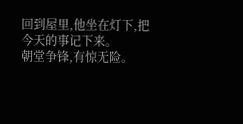回到屋里,他坐在灯下,把今天的事记下来。
朝堂争锋,有惊无险。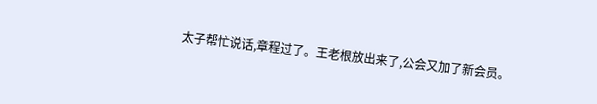太子帮忙说话,章程过了。王老根放出来了,公会又加了新会员。